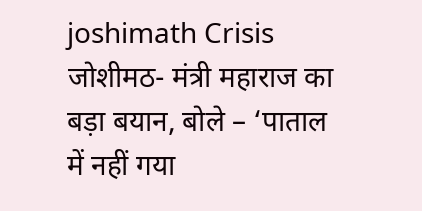joshimath Crisis जोशीमठ- मंत्री महाराज का बड़ा बयान, बोले – ‘पाताल में नहीं गया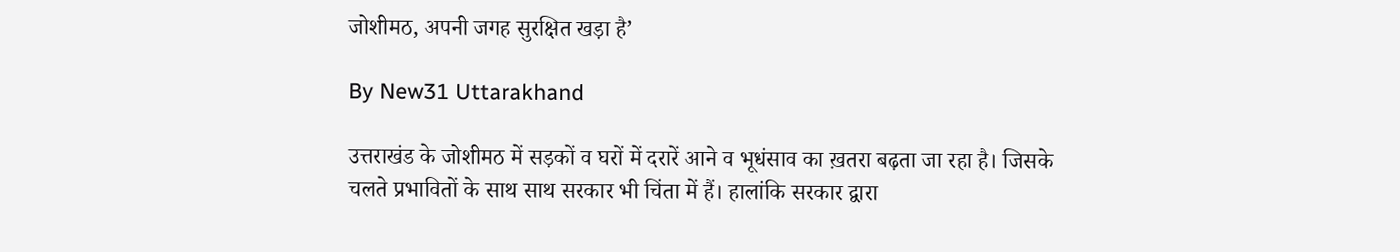जोशीमठ, अपनी जगह सुरक्षित खड़ा है’

By New31 Uttarakhand

उत्तराखंड के जोशीमठ में सड़कों व घरों में दरारें आने व भूधंसाव का ख़तरा बढ़ता जा रहा है। जिसके चलते प्रभावितों के साथ साथ सरकार भी चिंता में हैं। हालांकि सरकार द्वारा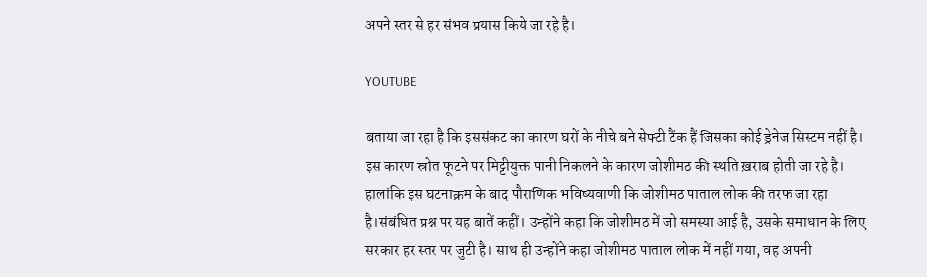अपने स्तर से हर संभव प्रयास किये जा रहे है।

YOUTUBE

बताया जा रहा है कि इससंकट का कारण घरों के नीचे बने सेफ्टी टैंक हैं जिसका कोई ड्रेनेज सिस्टम नहीं है। इस कारण स्रोत फूटने पर मिट्टीयुक्त पानी निकलने के कारण जोशीमठ की स्थति ख़राब होती जा रहे है।
हालांकि इस घटनाक्रम के बाद पौराणिक भविष्यवाणी कि जोशीमठ पाताल लोक की तरफ जा रहा है।संबंधित प्रश्न पर यह बातें कहीं। उन्होंने कहा कि जोशीमठ में जो समस्या आई है, उसके समाधान के लिए सरकार हर स्तर पर जुटी है। साथ ही उन्होंने कहा जोशीमठ पाताल लोक में नहीं गया, वह अपनी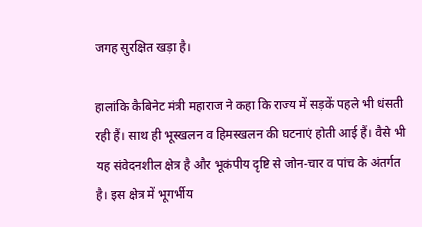जगह सुरक्षित खड़ा है।

हालांकि कैबिनेट मंत्री महाराज ने कहा कि राज्य में सड़कें पहले भी धंसती रही हैं। साथ ही भूस्खलन व हिमस्खलन की घटनाएं होती आई हैं। वैसे भी यह संवेदनशील क्षेत्र है और भूकंपीय दृष्टि से जोन-चार व पांच के अंतर्गत है। इस क्षेत्र में भूगर्भीय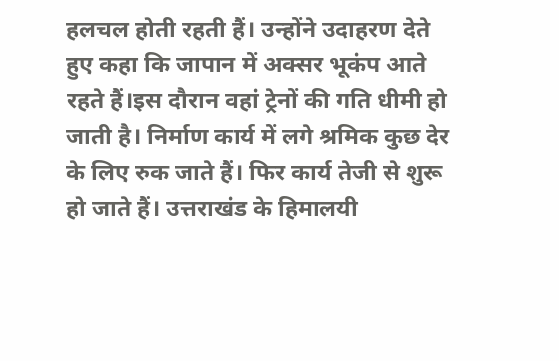हलचल होती रहती हैं। उन्होंने उदाहरण देते हुए कहा कि जापान में अक्सर भूकंप आते रहते हैं।इस दौरान वहां ट्रेनों की गति धीमी हो जाती है। निर्माण कार्य में लगे श्रमिक कुछ देर के लिए रुक जाते हैं। फिर कार्य तेजी से शुरू हो जाते हैं। उत्तराखंड के हिमालयी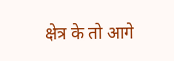क्षेत्र के तो आगे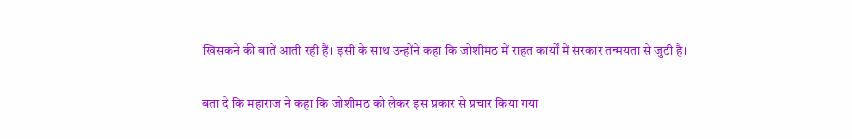खिसकने की बातें आती रही हैं। इसी के साथ उन्होंने कहा कि जोशीमठ में राहत कार्यों में सरकार तन्मयता से जुटी है।

बता दे कि महाराज ने कहा कि जोशीमठ को लेकर इस प्रकार से प्रचार किया गया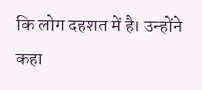कि लोग दहशत में है। उन्होंने कहा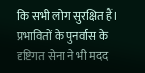कि सभी लोग सुरक्षित हैं। प्रभावितों के पुनर्वास के दृष्टिगत सेना ने भी मदद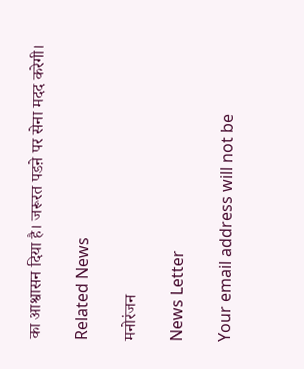का आश्वासन दिया है। जरूरत पडऩे पर सेना मदद करेगी।

Related News

मनोरंजन

News Letter

Your email address will not be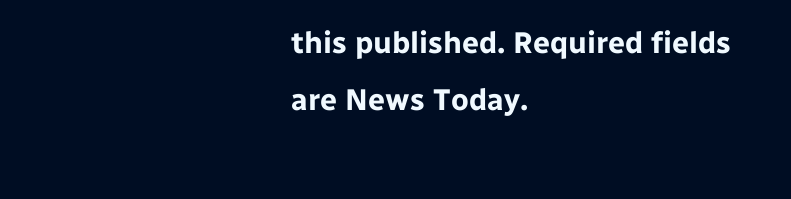this published. Required fields are News Today.